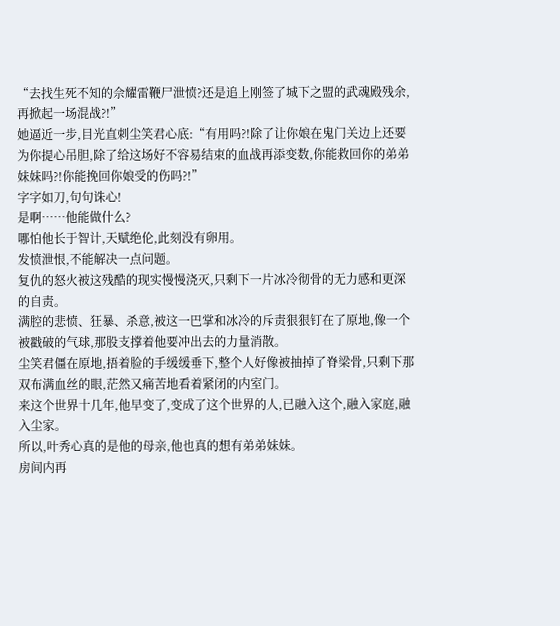“去找生死不知的佘耀雷鞭尸泄愤?还是追上刚签了城下之盟的武魂殿残余,再掀起一场混战?!”
她逼近一步,目光直刺尘笑君心底:“有用吗?!除了让你娘在鬼门关边上还要为你提心吊胆,除了给这场好不容易结束的血战再添变数,你能救回你的弟弟妹妹吗?!你能挽回你娘受的伤吗?!”
字字如刀,句句诛心!
是啊……他能做什么?
哪怕他长于智计,天赋绝伦,此刻没有卵用。
发愤泄恨,不能解决一点问题。
复仇的怒火被这残酷的现实慢慢浇灭,只剩下一片冰冷彻骨的无力感和更深的自责。
满腔的悲愤、狂暴、杀意,被这一巴掌和冰冷的斥责狠狠钉在了原地,像一个被戳破的气球,那股支撑着他要冲出去的力量消散。
尘笑君僵在原地,捂着脸的手缓缓垂下,整个人好像被抽掉了脊梁骨,只剩下那双布满血丝的眼,茫然又痛苦地看着紧闭的内室门。
来这个世界十几年,他早变了,变成了这个世界的人,已融入这个,融入家庭,融入尘家。
所以,叶秀心真的是他的母亲,他也真的想有弟弟妹妹。
房间内再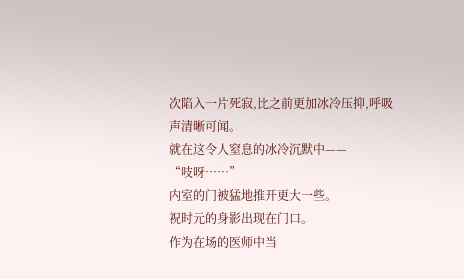次陷入一片死寂,比之前更加冰冷压抑,呼吸声清晰可闻。
就在这令人窒息的冰冷沉默中——
“吱呀……”
内室的门被猛地推开更大一些。
祝时元的身影出现在门口。
作为在场的医师中当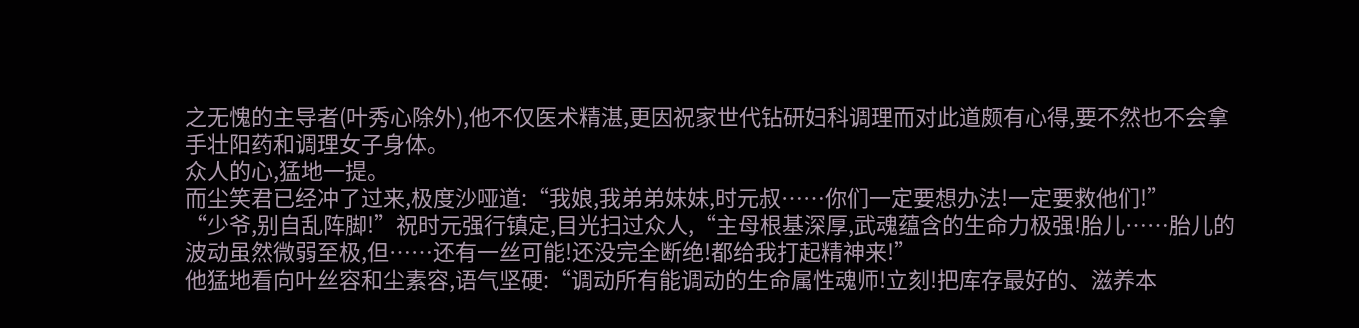之无愧的主导者(叶秀心除外),他不仅医术精湛,更因祝家世代钻研妇科调理而对此道颇有心得,要不然也不会拿手壮阳药和调理女子身体。
众人的心,猛地一提。
而尘笑君已经冲了过来,极度沙哑道:“我娘,我弟弟妹妹,时元叔……你们一定要想办法!一定要救他们!”
“少爷,别自乱阵脚!”祝时元强行镇定,目光扫过众人,“主母根基深厚,武魂蕴含的生命力极强!胎儿……胎儿的波动虽然微弱至极,但……还有一丝可能!还没完全断绝!都给我打起精神来!”
他猛地看向叶丝容和尘素容,语气坚硬:“调动所有能调动的生命属性魂师!立刻!把库存最好的、滋养本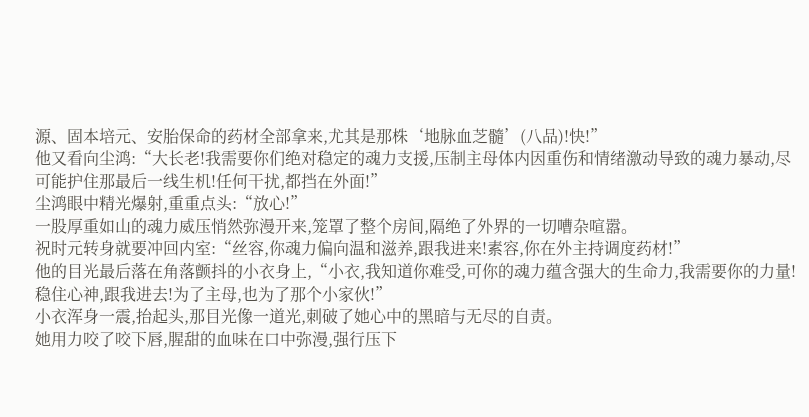源、固本培元、安胎保命的药材全部拿来,尤其是那株‘地脉血芝髓’(八品)!快!”
他又看向尘鸿:“大长老!我需要你们绝对稳定的魂力支援,压制主母体内因重伤和情绪激动导致的魂力暴动,尽可能护住那最后一线生机!任何干扰,都挡在外面!”
尘鸿眼中精光爆射,重重点头:“放心!”
一股厚重如山的魂力威压悄然弥漫开来,笼罩了整个房间,隔绝了外界的一切嘈杂喧嚣。
祝时元转身就要冲回内室:“丝容,你魂力偏向温和滋养,跟我进来!素容,你在外主持调度药材!”
他的目光最后落在角落颤抖的小衣身上,“小衣,我知道你难受,可你的魂力蕴含强大的生命力,我需要你的力量!稳住心神,跟我进去!为了主母,也为了那个小家伙!”
小衣浑身一震,抬起头,那目光像一道光,刺破了她心中的黑暗与无尽的自责。
她用力咬了咬下唇,腥甜的血味在口中弥漫,强行压下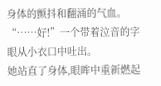身体的颤抖和翻涌的气血。
“……好!”一个带着泣音的字眼从小衣口中吐出。
她站直了身体,眼眸中重新燃起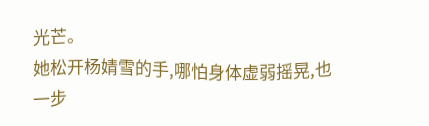光芒。
她松开杨婧雪的手,哪怕身体虚弱摇晃,也一步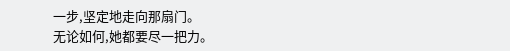一步,坚定地走向那扇门。
无论如何,她都要尽一把力。